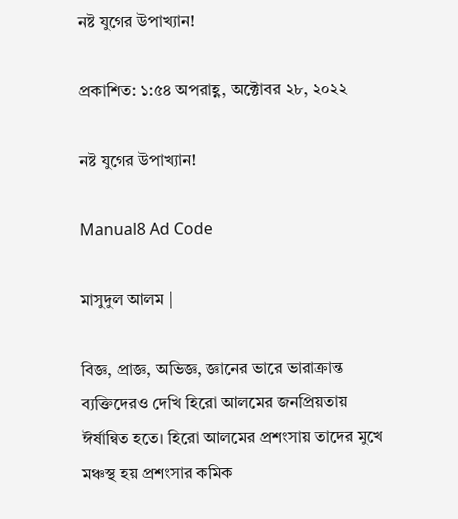নষ্ট যুগের উপাখ্যান!

প্রকাশিত: ১:৫৪ অপরাহ্ণ, অক্টোবর ২৮, ২০২২

নষ্ট যুগের উপাখ্যান!

Manual8 Ad Code

মাসুদুল আলম |

বিজ্ঞ, প্রাজ্ঞ, অভিজ্ঞ, জ্ঞানের ভারে ভারাক্রান্ত ব্যক্তিদেরও দেখি হিরো আলমের জনপ্রিয়তায় ঈর্ষান্বিত হতে। হিরো আলমের প্রশংসায় তাদের মুখে মঞ্চস্থ হয় প্রশংসার কমিক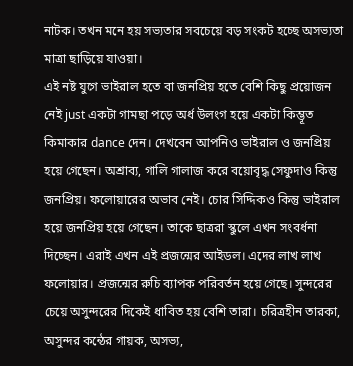নাটক। তখন মনে হয় সভ্যতার সবচেয়ে বড় সংকট হচ্ছে অসভ্যতা মাত্রা ছাড়িয়ে যাওয়া।
এই নষ্ট যুগে ভাইরাল হতে বা জনপ্রিয় হতে বেশি কিছু প্রয়োজন নেই just একটা গামছা পড়ে অর্ধ উলংগ হয়ে একটা কিম্ভূত কিমাকার dance দেন। দেখবেন আপনিও ভাইরাল ও জনপ্রিয় হয়ে গেছেন। অশ্রাব্য, গালি গালাজ করে বয়োবৃদ্ধ সেফুদাও কিন্তু জনপ্রিয়। ফলোয়ারের অভাব নেই। চোর সিদ্দিকও কিন্তু ভাইরাল হয়ে জনপ্রিয় হয়ে গেছেন। তাকে ছাত্ররা স্কুলে এখন সংবর্ধনা দিচ্ছেন। এরাই এখন এই প্রজন্মের আইডল। এদের লাখ লাখ ফলোয়ার। প্রজন্মের রুচি ব্যাপক পরিবর্তন হয়ে গেছে। সুন্দরের চেয়ে অসুন্দরের দিকেই ধাবিত হয় বেশি তারা। চরিত্রহীন তারকা, অসুন্দর কন্ঠের গায়ক, অসভ্য,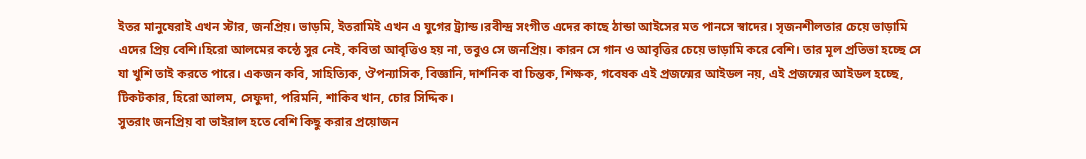ইতর মানুষেরাই এখন স্টার, জনপ্রিয়। ভাড়মি, ইতরামিই এখন এ যুগের ট্র‍্যান্ড।রবীন্দ্র সংগীত এদের কাছে ঠান্ডা আইসের মত পানসে স্বাদের। সৃজনশীলতার চেয়ে ভাড়ামি এদের প্রিয় বেশি।হিরো আলমের কন্ঠে সুর নেই, কবিতা আবৃত্তিও হয় না, তবুও সে জনপ্রিয়। কারন সে গান ও আবৃত্তির চেয়ে ভাড়ামি করে বেশি। তার মূল প্রতিভা হচ্ছে সে যা খুশি তাই করতে পারে। একজন কবি, সাহিত্যিক, ঔপন্যাসিক, বিজ্ঞানি, দার্শনিক বা চিন্তক, শিক্ষক, গবেষক এই প্রজন্মের আইডল নয়, এই প্রজন্মের আইডল হচ্ছে, টিকটকার, হিরো আলম, সেফুদা, পরিমনি, শাকিব খান, চোর সিদ্দিক।
সুতরাং জনপ্রিয় বা ভাইরাল হতে বেশি কিছু করার প্রয়োজন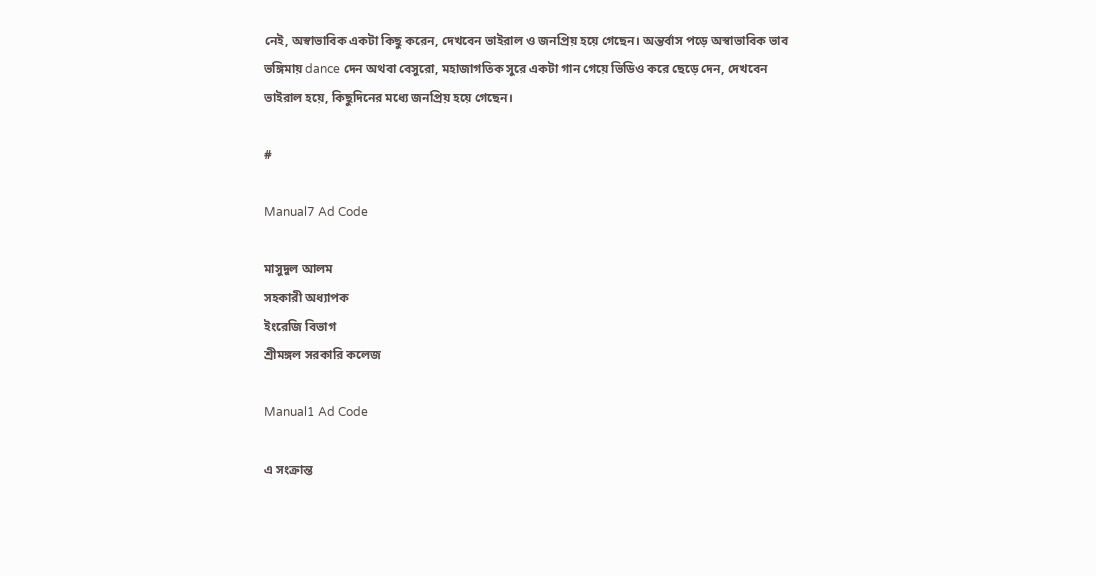নেই, অস্বাভাবিক একটা কিছু করেন, দেখবেন ভাইরাল ও জনপ্রিয় হয়ে গেছেন। অন্তর্বাস পড়ে অস্বাভাবিক ভাব ভঙ্গিমায় dance দেন অথবা বেসুরো, মহাজাগতিক সুরে একটা গান গেয়ে ভিডিও করে ছেড়ে দেন, দেখবেন ভাইরাল হয়ে, কিছুদিনের মধ্যে জনপ্রিয় হয়ে গেছেন।

#

Manual7 Ad Code

মাসুদুল আলম
সহকারী অধ্যাপক
ইংরেজি বিভাগ
শ্রীমঙ্গল সরকারি কলেজ

Manual1 Ad Code

এ সংক্রান্ত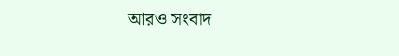আরও সংবাদ